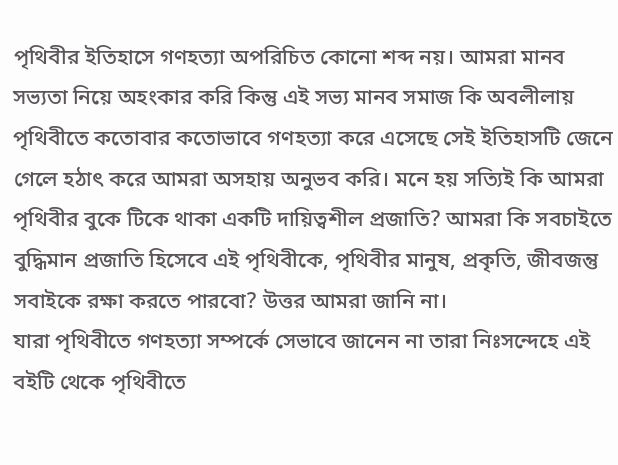পৃথিবীর ইতিহাসে গণহত্যা অপরিচিত কোনো শব্দ নয়। আমরা মানব সভ্যতা নিয়ে অহংকার করি কিন্তু এই সভ্য মানব সমাজ কি অবলীলায় পৃথিবীতে কতোবার কতোভাবে গণহত্যা করে এসেছে সেই ইতিহাসটি জেনে গেলে হঠাৎ করে আমরা অসহায় অনুভব করি। মনে হয় সত্যিই কি আমরা পৃথিবীর বুকে টিকে থাকা একটি দায়িত্বশীল প্রজাতি? আমরা কি সবচাইতে বুদ্ধিমান প্রজাতি হিসেবে এই পৃথিবীকে, পৃথিবীর মানুষ, প্রকৃতি, জীবজন্তু সবাইকে রক্ষা করতে পারবো? উত্তর আমরা জানি না।
যারা পৃথিবীতে গণহত্যা সম্পর্কে সেভাবে জানেন না তারা নিঃসন্দেহে এই বইটি থেকে পৃথিবীতে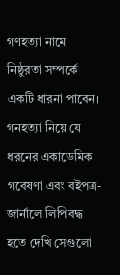গণহত্যা নামে নিষ্ঠুরতা সম্পর্কে একটি ধারনা পাবেন।
গনহত্যা নিয়ে যে ধরনের একাডেমিক গবেষণা এবং বইপত্র-জার্নালে লিপিবদ্ধ হতে দেখি সেগুলো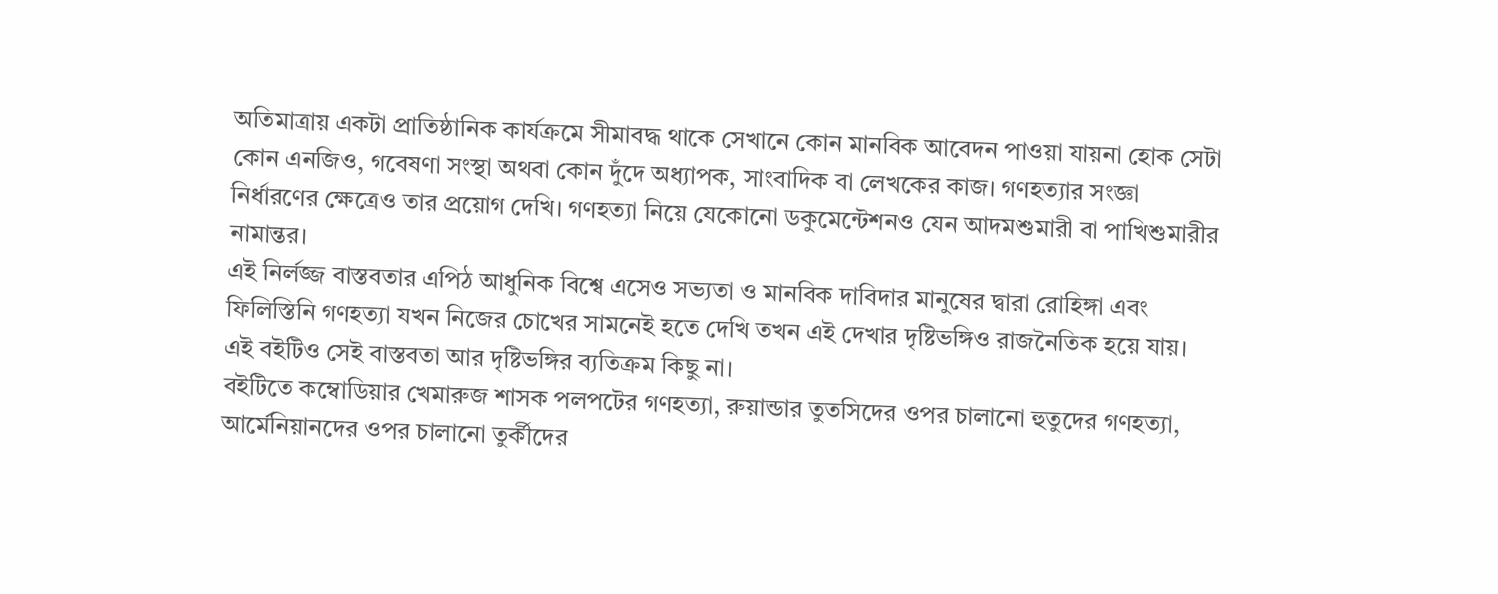অতিমাত্রায় একটা প্রাতিষ্ঠানিক কার্যক্রমে সীমাবদ্ধ থাকে সেখানে কোন মানবিক আবেদন পাওয়া যায়না হোক সেটা কোন এনজিও, গবেষণা সংস্থা অথবা কোন দুঁদে অধ্যাপক, সাংবাদিক বা লেখকের কাজ। গণহত্যার সংজ্ঞা নির্ধারণের ক্ষেত্রেও তার প্রয়োগ দেখি। গণহত্যা নিয়ে যেকোনো ডকুমেন্টেশনও যেন আদমশুমারী বা পাখিশুমারীর নামান্তর।
এই নির্লজ্জ বাস্তবতার এপিঠ আধুনিক বিশ্বে এসেও সভ্যতা ও মানবিক দাবিদার মানুষের দ্বারা রোহিঙ্গা এবং ফিলিস্তিনি গণহত্যা যখন নিজের চোখের সামনেই হতে দেখি তখন এই দেখার দৃষ্টিভঙ্গিও রাজনৈতিক হয়ে যায়। এই বইটিও সেই বাস্তবতা আর দৃষ্টিভঙ্গির ব্যতিক্রম কিছু না।
বইটিতে কম্বোডিয়ার খেমারুজ শাসক পলপটের গণহত্যা, রুয়ান্ডার তুতসিদের ওপর চালানো হুতুদের গণহত্যা, আর্মেনিয়ানদের ওপর চালানো তুর্কীদের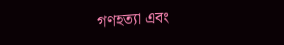গণহত্যা এবং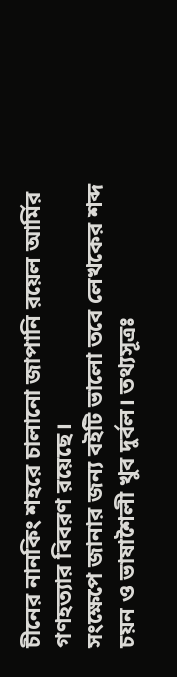চীনের নানকিং শহরে চালানো জাপানি রয়েল আর্মির গণহত্যার বিবরণ রয়েছে।
সংক্ষেপে জানার জন্য বইটি ভালো তবে লেখকের শব্দ চয়ন ও ভাষাশৈলী খুব দুর্বল। তথ্যসূত্রঃ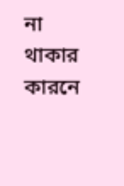না থাকার কারনে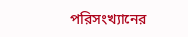পরিসংখ্যানের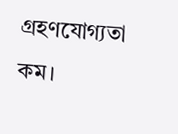গ্রহণযোগ্যতা কম।